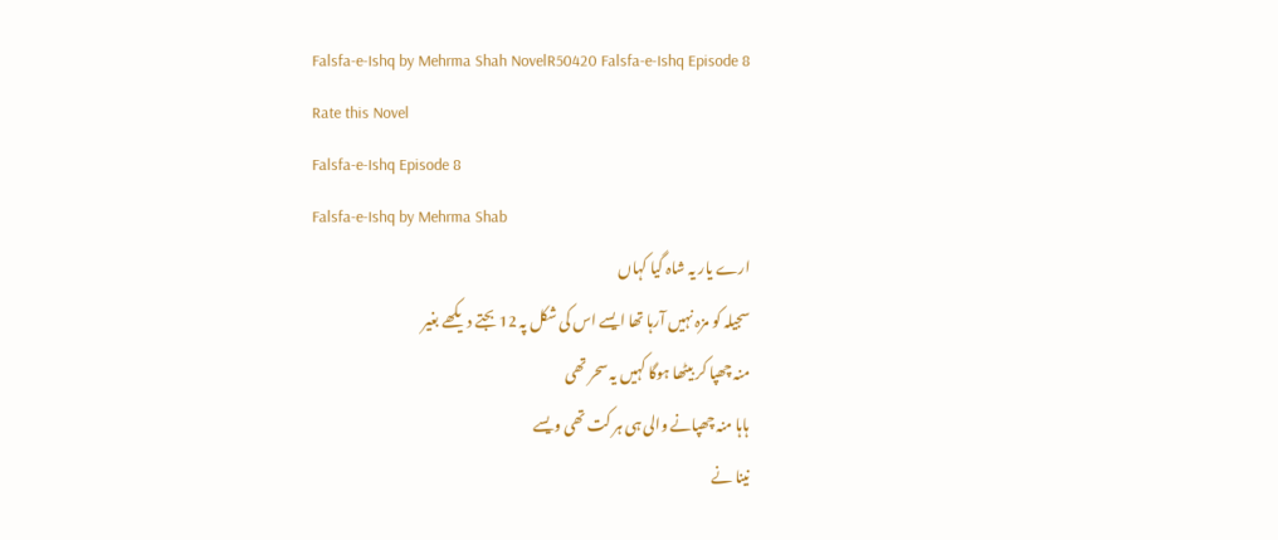Falsfa-e-Ishq by Mehrma Shah NovelR50420 Falsfa-e-Ishq Episode 8
Rate this Novel
Falsfa-e-Ishq Episode 8
Falsfa-e-Ishq by Mehrma Shab
ارے یار یہ شاہ گیا کہاں
سجیلہ کو مزہ نہیں آرہا تھا ایسے اس کی شکل پہ 12 بجتے دیکھے بغیر
منہ چھپا کر بیٹھا ہوگا کہیں یہ سحر تھی
ہاہا منہ چھپانے والی ہی ہر کت تھی ویسے
نینا نے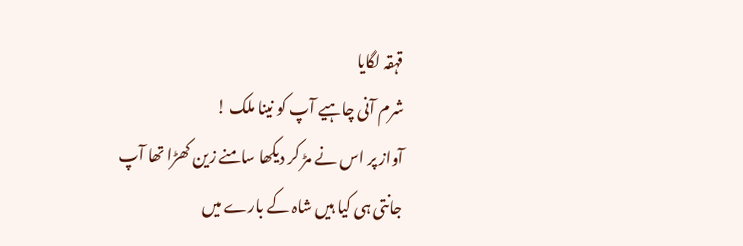قہقہ لگایا
شرم آنی چاہیے آپ کو نینا ملک !
آواز پر اس نے مڑ کر دیکھا سامنے زین کھڑا تھا آپ جانتی ہی کیا ہیں شاہ کے بارے میں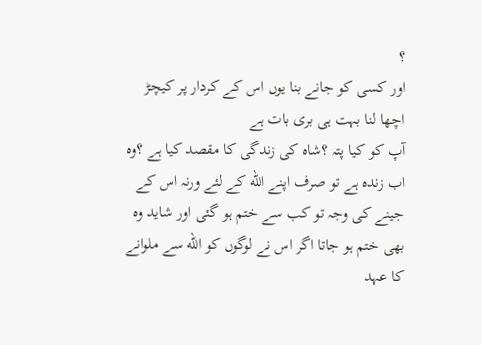؟
اور کسی کو جانے بنا یوں اس کے کردار پر کیچڑ اچھا لنا بہت ہی بری بات ہے
آپ کو کیا پتہ ؟شاہ کی زندگی کا مقصد کیا ہے ؟وہ اب زندہ ہے تو صرف اپنے اللّه کے لئے ورنہ اس کے جینے کی وجہ تو کب سے ختم ہو گئی اور شاید وہ بھی ختم ہو جاتا اگر اس نے لوگوں کو اللّه سے ملوانے کا عہد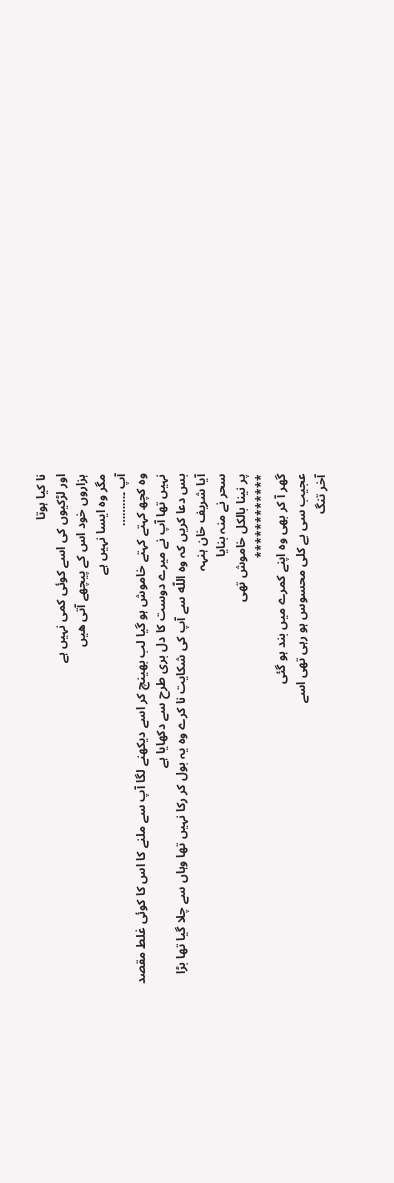نا کیا ہوتا
اور لڑکیوں کی اسے کوئی کمی نہیں ہے
ہزاروں خود اس کے پیچھے آتی ھیں
مگر وہ ایسا نہیں ہے
آپ ۔………
وہ کچھ کہتے کہتے خاموش ہو گیا لب بھینچ کر اسے دیکھنے لگا آپ سے ملنے کا اس کا کوئی غلط مقصد نہیں تھا آپ نے میرے دوست کا دل بری طرح سے دکھایا ہے
بس دعا کریں کہ وہ اللّه سے آپ کی شکایت نا کرے وہ یہ بول کر رکا نہیں تھا وہاں سے چلا گیا تھا بڑا آیا شریف خان ہنہہ
سحر نے منہ بنایا
پر نینا بالکل خاموش تھی
************
گھر آ کر بھی وہ اپنے کمرے میں بند ہو گئی
عجیب سی بے کلی محسوس ہو رہی تھی اسے
آخر تنگ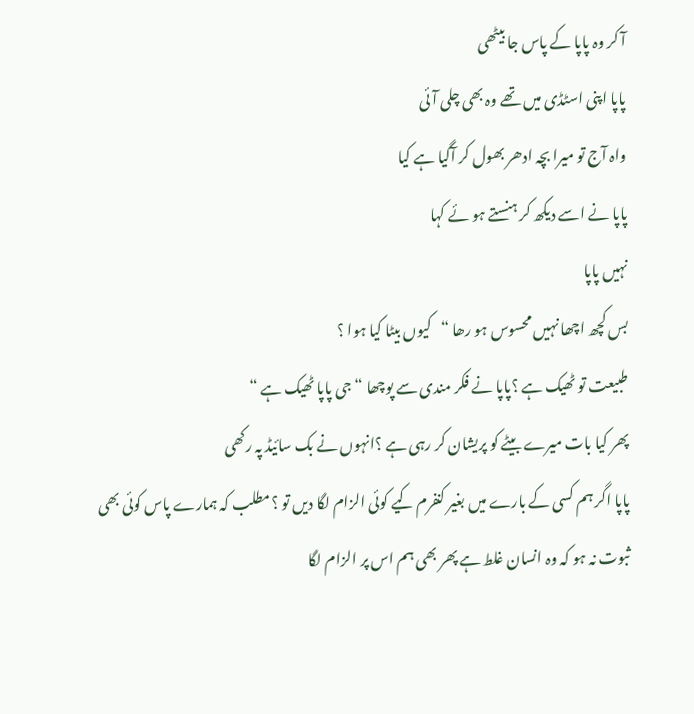آ کر وہ پاپا کے پاس جا بیٹھی
پاپا اپنی اسٹڈی میں تھے وہ بھی چلی آئی
واہ آج تو میرا بچہ ادھر بھول کر آگیا ہے کیا
پاپا نے اسے دیکھ کر ہنستے ہو ئے کہا
نہیں پاپا
بس کچھ اچھا نہیں محسوس ہو رھا “کیوں بیٹا کیا ہوا ؟
طبیعت تو ٹھیک ہے ؟پاپا نے فکر مندی سے پوچھا “جی پاپا ٹھیک ہے “
پھر کیا بات میرے بیٹے کو پریشان کر رہی ہے ؟انہوں نے بک سائیڈ پہ رکھی
پاپا اگر ہم کسی کے بارے میں بغیر کنفرم کیے کوئی الزام لگا دیں تو ؟مطلب کہ ہمارے پاس کوئی بھی ثبوت نہ ہو کہ وہ انسان غلط ہے پھر بھی ہم اس پر الزام لگا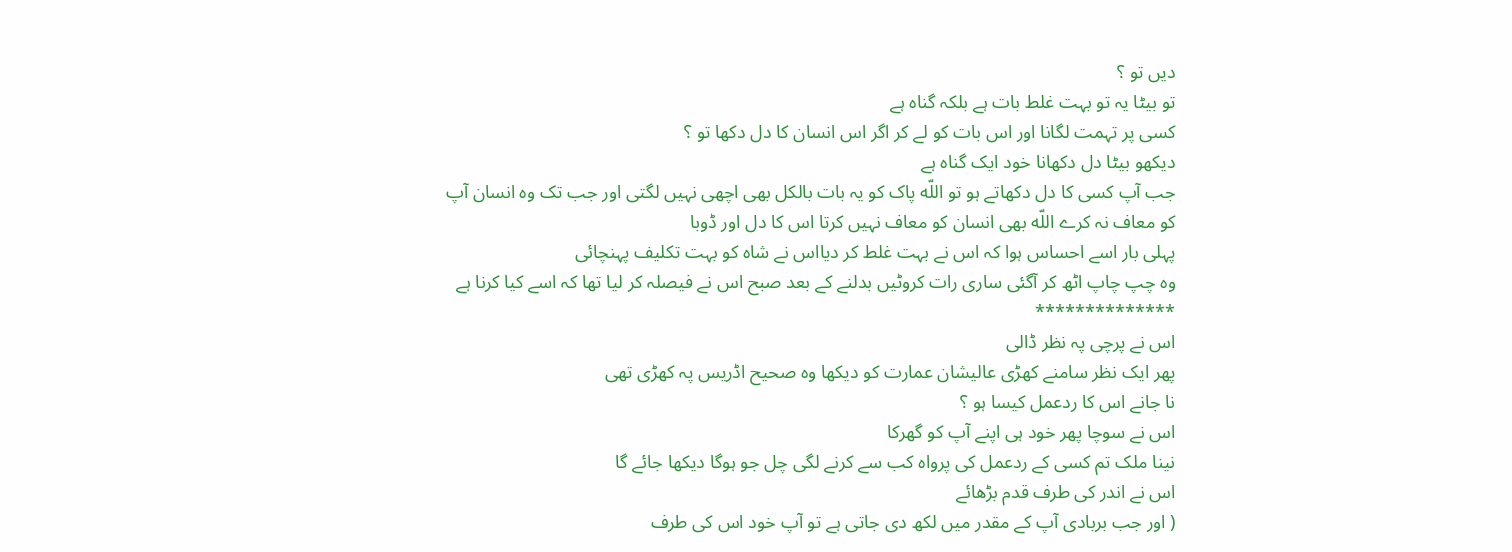دیں تو ؟
تو بیٹا یہ تو بہت غلط بات ہے بلکہ گناہ ہے
کسی پر تہمت لگانا اور اس بات کو لے کر اگر اس انسان کا دل دکھا تو ؟
دیکھو بیٹا دل دکھانا خود ایک گناہ ہے
جب آپ کسی کا دل دکھاتے ہو تو اللّه پاک کو یہ بات بالکل بھی اچھی نہیں لگتی اور جب تک وہ انسان آپ کو معاف نہ کرے اللّه بھی انسان کو معاف نہیں کرتا اس کا دل اور ڈوبا
پہلی بار اسے احساس ہوا کہ اس نے بہت غلط کر دیااس نے شاہ کو بہت تکلیف پہنچائی
وہ چپ چاپ اٹھ کر آگئی ساری رات کروٹیں بدلنے کے بعد صبح اس نے فیصلہ کر لیا تھا کہ اسے کیا کرنا ہے
**************
اس نے پرچی پہ نظر ڈالی
پھر ایک نظر سامنے کھڑی عالیشان عمارت کو دیکھا وہ صحیح اڈریس پہ کھڑی تھی
نا جانے اس کا ردعمل کیسا ہو ؟
اس نے سوچا پھر خود ہی اپنے آپ کو گھرکا
نینا ملک تم کسی کے ردعمل کی پرواہ کب سے کرنے لگی چل جو ہوگا دیکھا جائے گا
اس نے اندر کی طرف قدم بڑھائے
( اور جب بربادی آپ کے مقدر میں لکھ دی جاتی ہے تو آپ خود اس کی طرف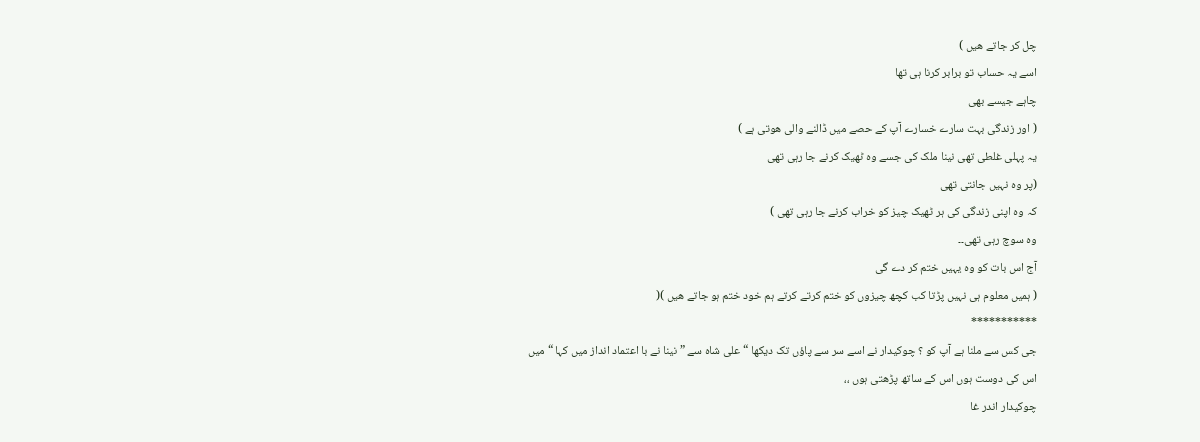چل کر جاتے ھیں )
اسے یہ حساب تو برابر کرنا ہی تھا
چاہے جیسے بھی
( اور زندگی بہت سارے خسارے آپ کے حصے میں ڈالنے والی هوتی ہے )
یہ پہلی غلطی تھی نینا ملک کی جسے وہ ٹھیک کرنے جا رہی تھی
(پر وہ نہیں جانتی تھی
کہ وہ اپنی زندگی کی ہر ٹھیک چیز کو خراب کرنے جا رہی تھی )
وہ سوچ رہی تھی۔۔
آج اس بات کو وہ یہیں ختم کر دے گی
( ہمیں معلوم ہی نہیں پڑتا کب کچھ چیزوں کو ختم کرتے کرتے ہم خود ختم ہو جاتے ھیں )(
***********
جی کس سے ملنا ہے آپ کو ؟ چوکیدار نے اسے سر سے پاؤں تک دیکھا “علی شاہ سے ” نینا نے با اعتماد انداز میں کہا “میں اس کی دوست ہوں اس کے ساتھ پڑھتی ہوں ،،
چوکیدار اندر غا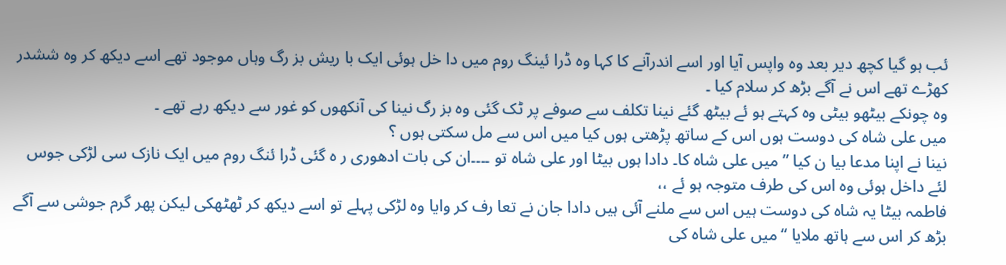ئب ہو گیا کچھ دیر بعد وہ واپس آیا اور اسے اندرآنے کا کہا وہ ڈرا ئینگ روم میں دا خل ہوئی ایک با ریش بز رگ وہاں موجود تھے اسے دیکھ کر وہ ششدر کھڑے تھے اس نے آگے بڑھ کر سلام کیا ۔
وہ چونکے بیٹھو بیٹی وہ کہتے ہو ئے بیٹھ گئے نینا تكلف سے صوفے پر ٹک گئی وہ بز رگ نینا کی آنکھوں کو غور سے دیکھ رہے تھے ۔
میں علی شاہ کی دوست ہوں اس کے ساتھ پڑھتی ہوں کیا میں اس سے مل سکتی ہوں ؟
نینا نے اپنا مدعا بیا ن کیا ” میں علی شاہ کا۔ دادا ہوں بیٹا اور علی شاہ تو ۔۔۔۔ان کی بات ادھوری ر ہ گئی ڈرا ئنگ روم میں ایک نازک سی لڑکی جوس لئے داخل ہوئی وہ اس کی طرف متوجہ ہو ئے ،،
فاطمہ بیٹا یہ شاہ کی دوست ہیں اس سے ملنے آئی ہیں دادا جان نے تعا رف کر وایا وہ لڑکی پہلے تو اسے دیکھ کر ٹھٹھکی لیکن پھر گرم جوشی سے آگے بڑھ کر اس سے ہاتھ ملایا “میں علی شاہ کی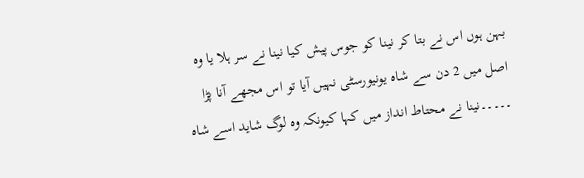بہن ہوں اس نے بتا کر نینا کو جوس پیش کیا نینا نے سر ہلا یا وہ اصل میں 2 دن سے شاہ یونیورسٹی نہیں آیا تو اس مجھے آنا پڑا ۔۔۔۔۔نینا نے محتاط انداز میں کہا کیونکہ وہ لوگ شاید اسے شاہ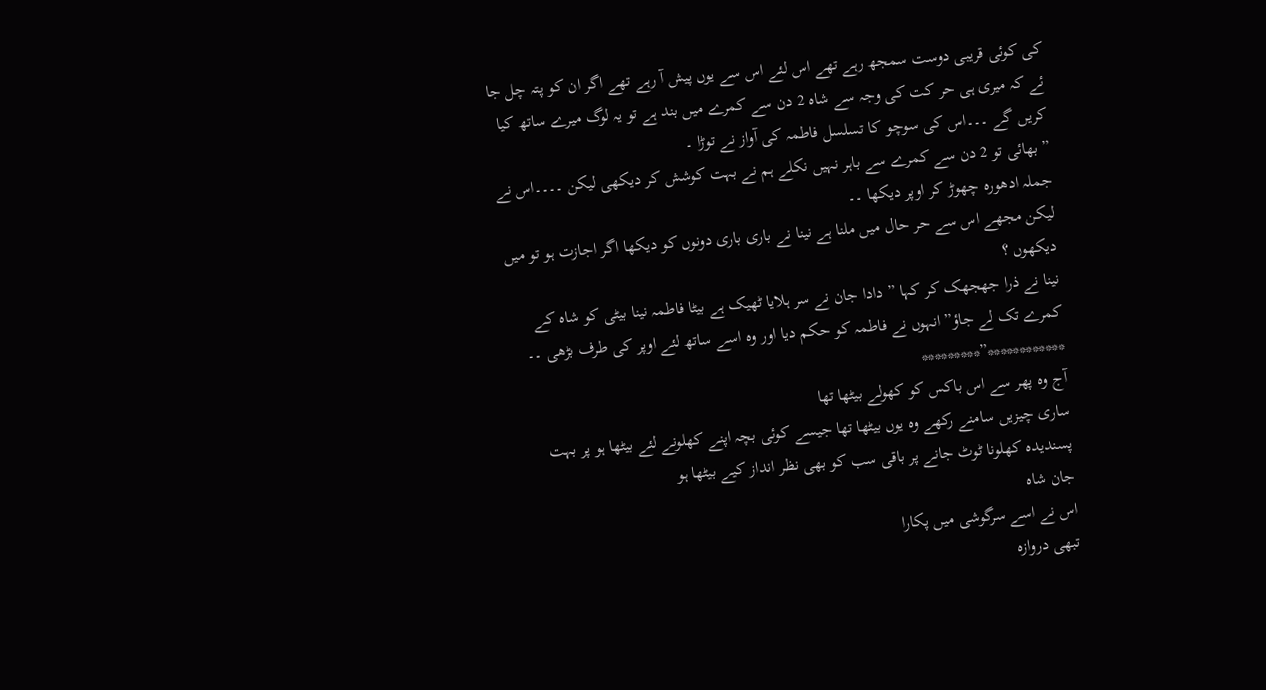کی کوئی قریبی دوست سمجھ رہے تھے اس لئے اس سے یوں پیش آ رہے تھے اگر ان کو پتہ چل جا ئے کہ میری ہی حر کت کی وجہ سے شاہ 2 دن سے کمرے میں بند ہے تو یہ لوگ میرے ساتھ کیا کریں گے ۔۔۔اس کی سوچو کا تسلسل فاطمہ کی آواز نے توڑا ۔
” بھائی تو 2 دن سے کمرے سے باہر نہیں نکلے ہم نے بہت کوشش کر دیکھی لیکن ۔۔۔۔اس نے جملہ ادھورہ چھوڑ کر اوپر دیکھا ۔۔
لیکن مجھے اس سے حر حال میں ملنا ہے نینا نے باری باری دونوں کو دیکھا اگر اجازت ہو تو میں دیکھوں ؟
نینا نے ذرا جھجھک کر کہا ” دادا جان نے سر ہلایا ٹھیک ہے بیٹا فاطمہ نینا بیٹی کو شاہ کے کمرے تک لے جاؤ” انہوں نے فاطمہ کو حکم دیا اور وہ اسے ساتھ لئے اوپر کی طرف بڑھی ۔۔
************”*********
آج وہ پھر سے اس باکس کو کھولے بیٹھا تھا
ساری چیزیں سامنے رکھے وہ یوں بیٹھا تھا جیسے کوئی بچہ اپنے کھلونے لئے بیٹھا ہو پر بہت پسندیدہ کھلونا ٹوٹ جانے پر باقی سب کو بھی نظر انداز کیے بیٹھا ہو
جان شاہ
اس نے اسے سرگوشی میں پکارا
تبھی دروازہ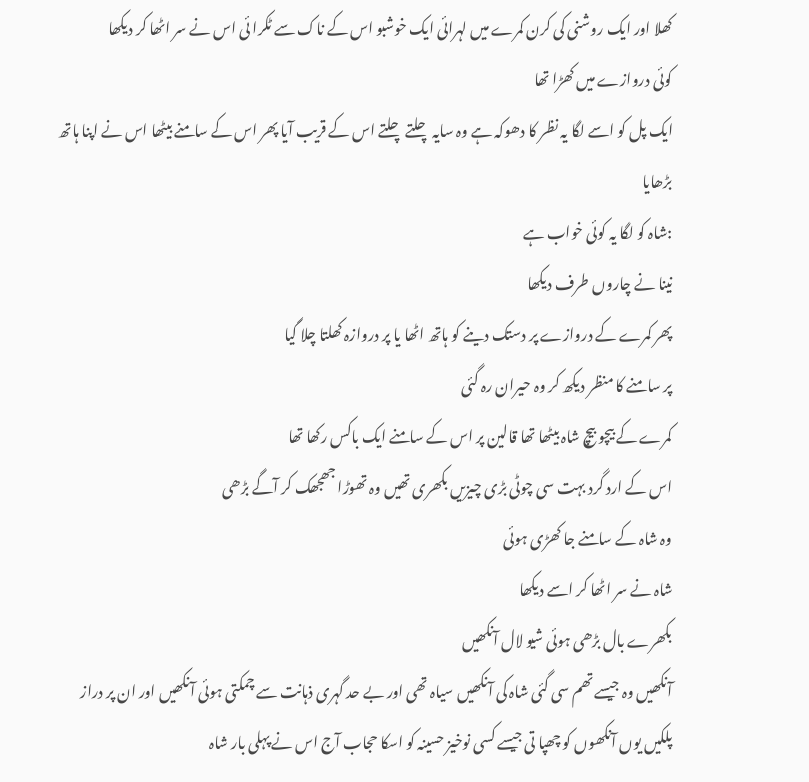کھلا اور ایک روشنی کی کرن کمرے میں لہرائی ایک خوشبو اس کے ناک سے ٹکرا ئی اس نے سر اٹھا کر دیکھا
کوئی دروازے میں کھڑا تھا
ایک پل کو اسے لگا یہ نظر کا دھوکہ ہے وہ سایہ چلتے چلتے اس کے قریب آیا پھر اس کے سامنے بیٹھا اس نے اپنا ہاتھ بڑھایا
:شاہ کو لگا یہ کوئی خواب ہے
نینا نے چاروں طرف دیکھا
پھر کمرے کے دروازے پر دستک دینے کو ہاتھ اٹھا یا پر دروازہ کھلتا چلا گیا
پر سامنے کا منظر دیکھ کر وہ حیران رہ گئی
کمرے کے بیچو بیچ شاہ بیٹھا تھا قالین پر اس کے سامنے ایک باکس رکھا تھا
اس کے ارد گرد بہت سی چوٹی بڑی چیزیں بکھری تھیں وہ تھوڑا جھجھک کر آگے بڑھی
وہ شاہ کے سامنے جا کھڑی ہوئی
شاہ نے سر اٹھا کر اسے دیکھا
بکھرے بال بڑھی ہوئی شیو لال آنکھیں
آنکھیں وہ جیسے تھم سی گئی شاہ کی آنکھیں سیاہ تھی اور بے حد گہری ذہانت سے چمکتی ہوئی آنکھیں اور ان پر دراز پلکیں یوں آنکھوں کو چھپا تی جیسے کسی نوخیز حسینہ کو اسکا حجاب آج اس نے پہلی بار شاہ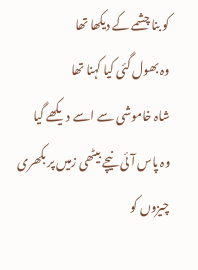کو بنا چشمے کے دیکھا تھا
وہ بھول گئی کیا کہنا تھا
شاہ خاموشی سے اسے دیکھے گیا
وہ پاس آئی نیچے بیٹھی زمیں پر بکھری چیزوں کو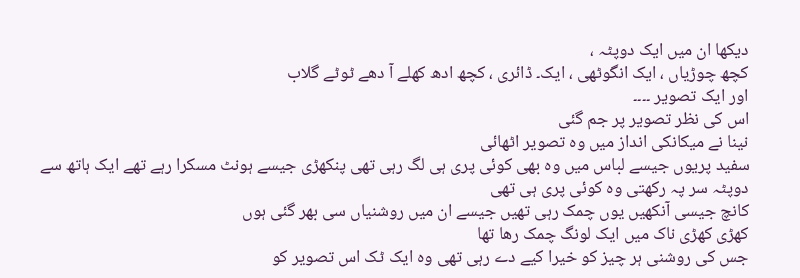دیکھا ان میں ایک دوپٹہ ،
کچھ چوڑیاں ، ایک انگوٹھی ، ایک۔ ڈائری ، کچھ ادھ کھلے آ دھے ٹوٹے گلاب
اور ایک تصویر ۔۔۔۔
اس کی نظر تصویر پر جم گئی
نینا نے میکانکی انداز میں وہ تصویر اٹھائی
سفید پریوں جیسے لباس میں وہ بھی کوئی پری ہی لگ رہی تھی پنکھڑی جیسے ہونٹ مسکرا رہے تھے ایک ہاتھ سے دوپٹہ سر پہ رکھتی وہ کوئی پری ہی تھی
کانچ جیسی آنکھیں یوں چمک رہی تھیں جیسے ان میں روشنیاں سی بھر گئی ہوں
کھڑی کھڑی ناک میں ایک لونگ چمک رھا تھا
جس کی روشنی ہر چیز کو خیرا کیے دے رہی تھی وہ ایک ٹک اس تصویر کو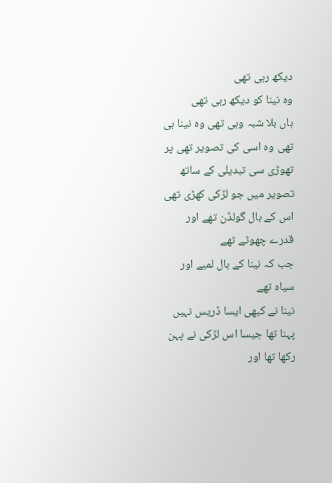دیکھ رہی تھی
وہ نینا کو دیکھ رہی تھی
ہاں بلا شبہ وہی تھی وہ نینا ہی تھی وہ اسی کی تصویر تھی پر تھوڑی سی تبدیلی کے ساتھ تصویر میں جو لڑکی کھڑی تھی اس کے بال گولڈن تھے اور قدرے چھوٹے تھے
جب کہ نینا کے بال لمبے اور سیاہ تھے
نینا نے کبھی ایسا ڈریس نہیں پہنا تھا جیسا اس لڑکی نے پہن رکھا تھا اور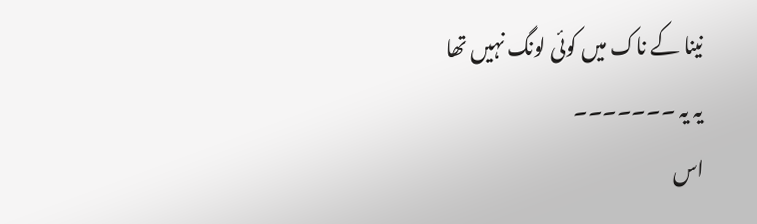نینا کے ناک میں کوئی لونگ نہیں تھا
یہ یہ ۔۔۔۔۔۔۔
اس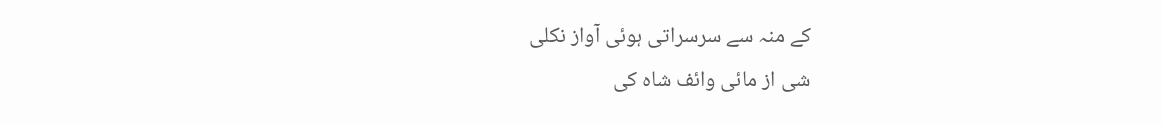کے منہ سے سرسراتی ہوئی آواز نکلی
شی از مائی وائف شاہ کی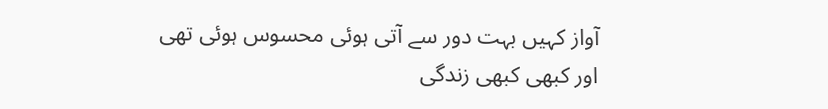آواز کہیں بہت دور سے آتی ہوئی محسوس ہوئی تھی
اور کبھی کبھی زندگی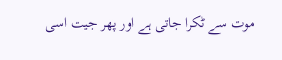موت سے ٹکرا جاتی ہے اور پھر جیت اسی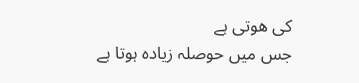کی هوتی ہے
جس میں حوصلہ زیادہ ہوتا ہے